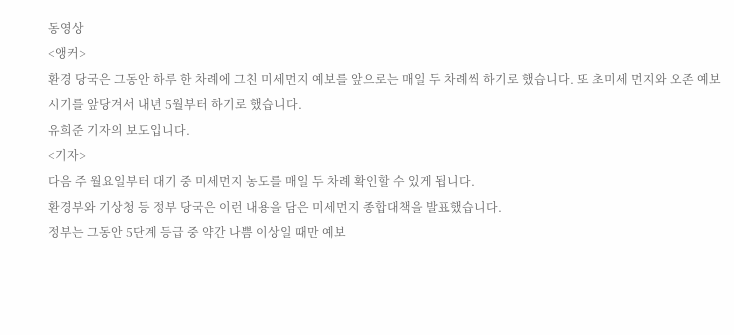동영상
<앵커>
환경 당국은 그동안 하루 한 차례에 그친 미세먼지 예보를 앞으로는 매일 두 차례씩 하기로 했습니다. 또 초미세 먼지와 오존 예보 시기를 앞당겨서 내년 5월부터 하기로 했습니다.
유희준 기자의 보도입니다.
<기자>
다음 주 월요일부터 대기 중 미세먼지 농도를 매일 두 차례 확인할 수 있게 됩니다.
환경부와 기상청 등 정부 당국은 이런 내용을 담은 미세먼지 종합대책을 발표했습니다.
정부는 그동안 5단계 등급 중 약간 나쁨 이상일 때만 예보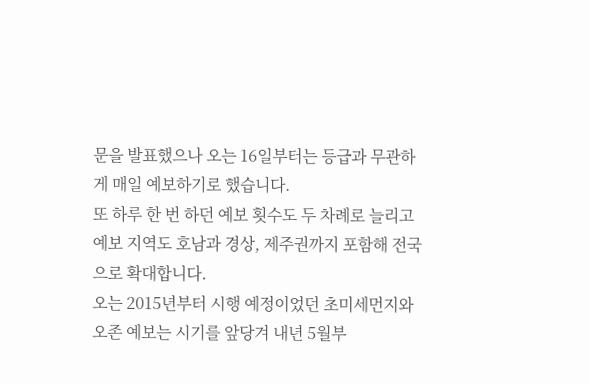문을 발표했으나 오는 16일부터는 등급과 무관하게 매일 예보하기로 했습니다.
또 하루 한 번 하던 예보 횟수도 두 차례로 늘리고 예보 지역도 호남과 경상, 제주권까지 포함해 전국으로 확대합니다.
오는 2015년부터 시행 예정이었던 초미세먼지와 오존 예보는 시기를 앞당겨 내년 5월부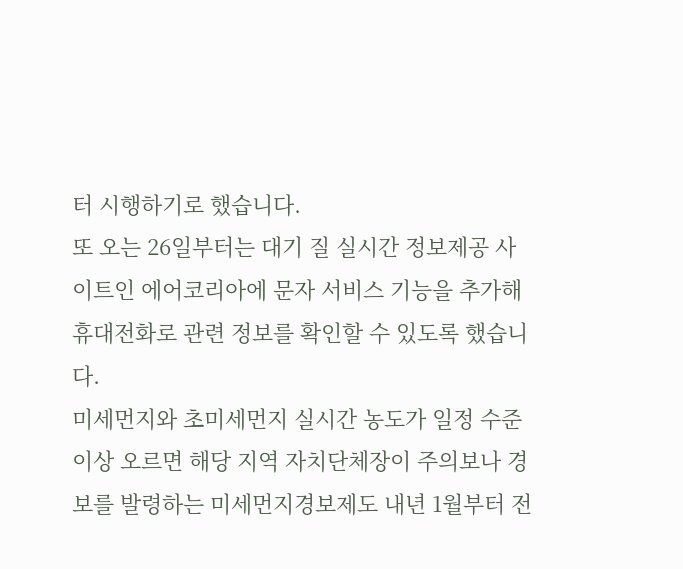터 시행하기로 했습니다.
또 오는 26일부터는 대기 질 실시간 정보제공 사이트인 에어코리아에 문자 서비스 기능을 추가해 휴대전화로 관련 정보를 확인할 수 있도록 했습니다.
미세먼지와 초미세먼지 실시간 농도가 일정 수준 이상 오르면 해당 지역 자치단체장이 주의보나 경보를 발령하는 미세먼지경보제도 내년 1월부터 전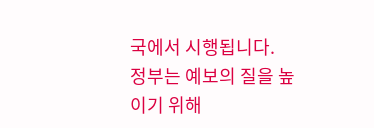국에서 시행됩니다.
정부는 예보의 질을 높이기 위해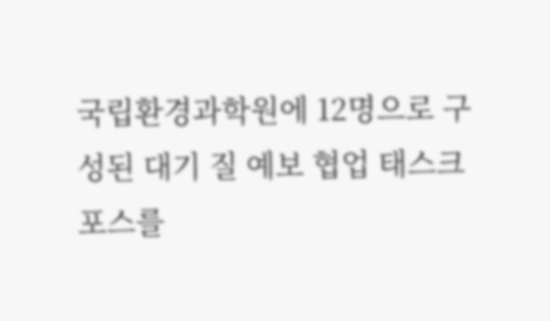국립환경과학원에 12명으로 구성된 대기 질 예보 협업 태스크포스를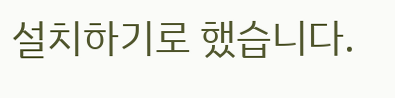설치하기로 했습니다.